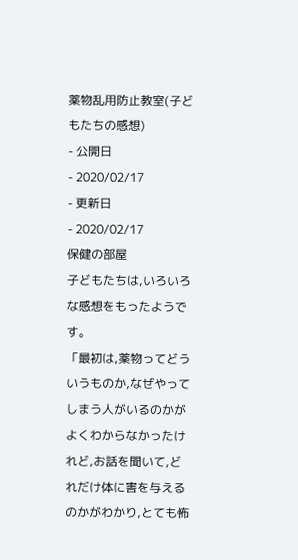薬物乱用防止教室(子どもたちの感想)
- 公開日
- 2020/02/17
- 更新日
- 2020/02/17
保健の部屋
子どもたちは,いろいろな感想をもったようです。
「最初は,薬物ってどういうものか,なぜやってしまう人がいるのかがよくわからなかったけれど,お話を聞いて,どれだけ体に害を与えるのかがわかり,とても怖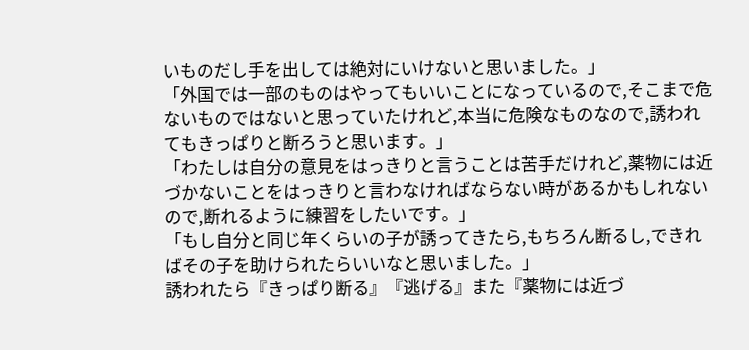いものだし手を出しては絶対にいけないと思いました。」
「外国では一部のものはやってもいいことになっているので,そこまで危ないものではないと思っていたけれど,本当に危険なものなので,誘われてもきっぱりと断ろうと思います。」
「わたしは自分の意見をはっきりと言うことは苦手だけれど,薬物には近づかないことをはっきりと言わなければならない時があるかもしれないので,断れるように練習をしたいです。」
「もし自分と同じ年くらいの子が誘ってきたら,もちろん断るし,できればその子を助けられたらいいなと思いました。」
誘われたら『きっぱり断る』『逃げる』また『薬物には近づ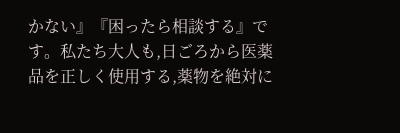かない』『困ったら相談する』です。私たち大人も,日ごろから医薬品を正しく使用する,薬物を絶対に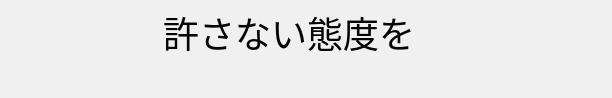許さない態度を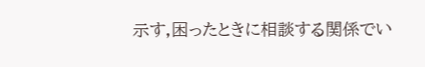示す,困ったときに相談する関係でい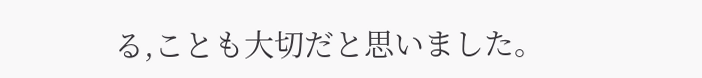る,ことも大切だと思いました。